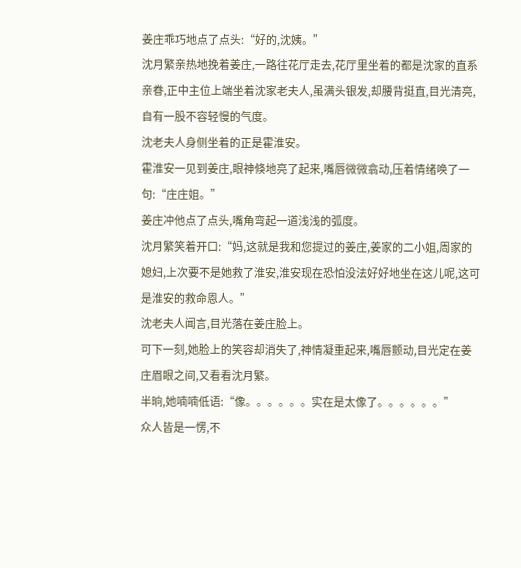姜庄乖巧地点了点头:“好的,沈姨。”
沈月繁亲热地挽着姜庄,一路往花厅走去,花厅里坐着的都是沈家的直系亲眷,正中主位上端坐着沈家老夫人,虽满头银发,却腰背挺直,目光清亮,自有一股不容轻慢的气度。
沈老夫人身侧坐着的正是霍淮安。
霍淮安一见到姜庄,眼神倏地亮了起来,嘴唇微微翕动,压着情绪唤了一句:“庄庄姐。”
姜庄冲他点了点头,嘴角弯起一道浅浅的弧度。
沈月繁笑着开口:“妈,这就是我和您提过的姜庄,姜家的二小姐,周家的媳妇,上次要不是她救了淮安,淮安现在恐怕没法好好地坐在这儿呢,这可是淮安的救命恩人。”
沈老夫人闻言,目光落在姜庄脸上。
可下一刻,她脸上的笑容却消失了,神情凝重起来,嘴唇颤动,目光定在姜庄眉眼之间,又看看沈月繁。
半晌,她喃喃低语:“像。。。。。。实在是太像了。。。。。。”
众人皆是一愣,不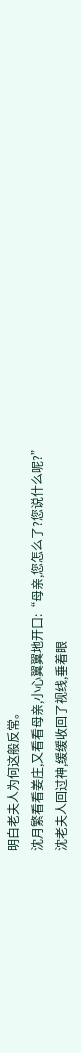明白老夫人为何这般反常。
沈月繁看看姜庄,又看看母亲,小心翼翼地开口:“母亲,您怎么了?您说什么呢?”
沈老夫人回过神,缓缓收回了视线,垂着眼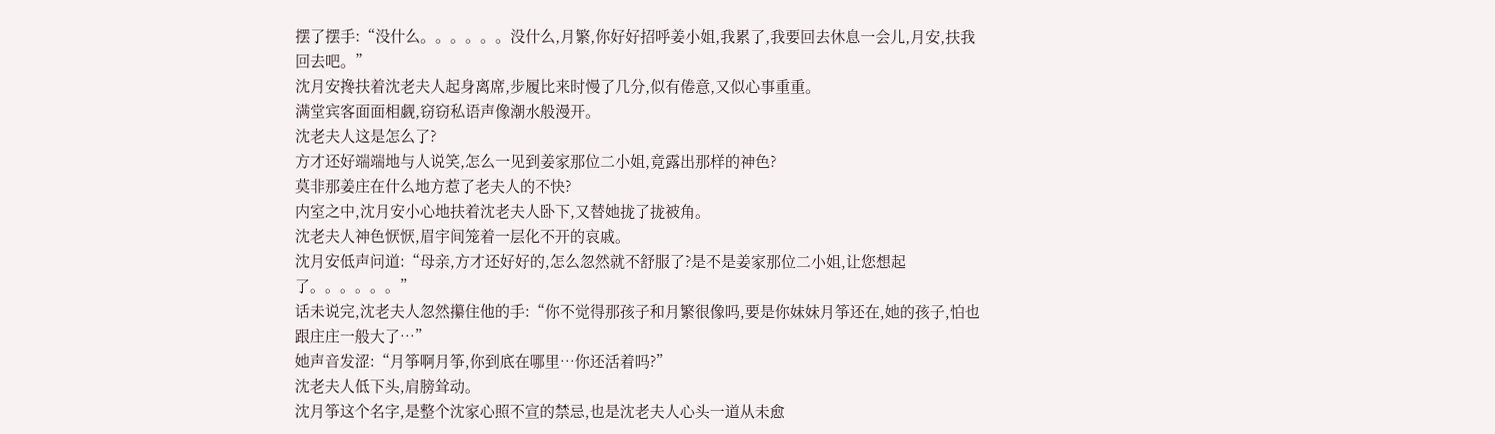摆了摆手:“没什么。。。。。。没什么,月繁,你好好招呼姜小姐,我累了,我要回去休息一会儿,月安,扶我回去吧。”
沈月安搀扶着沈老夫人起身离席,步履比来时慢了几分,似有倦意,又似心事重重。
满堂宾客面面相觑,窃窃私语声像潮水般漫开。
沈老夫人这是怎么了?
方才还好端端地与人说笑,怎么一见到姜家那位二小姐,竟露出那样的神色?
莫非那姜庄在什么地方惹了老夫人的不快?
内室之中,沈月安小心地扶着沈老夫人卧下,又替她拢了拢被角。
沈老夫人神色恹恹,眉宇间笼着一层化不开的哀戚。
沈月安低声问道:“母亲,方才还好好的,怎么忽然就不舒服了?是不是姜家那位二小姐,让您想起了。。。。。。”
话未说完,沈老夫人忽然攥住他的手:“你不觉得那孩子和月繁很像吗,要是你妹妹月筝还在,她的孩子,怕也跟庄庄一般大了…”
她声音发涩:“月筝啊月筝,你到底在哪里…你还活着吗?”
沈老夫人低下头,肩膀耸动。
沈月筝这个名字,是整个沈家心照不宣的禁忌,也是沈老夫人心头一道从未愈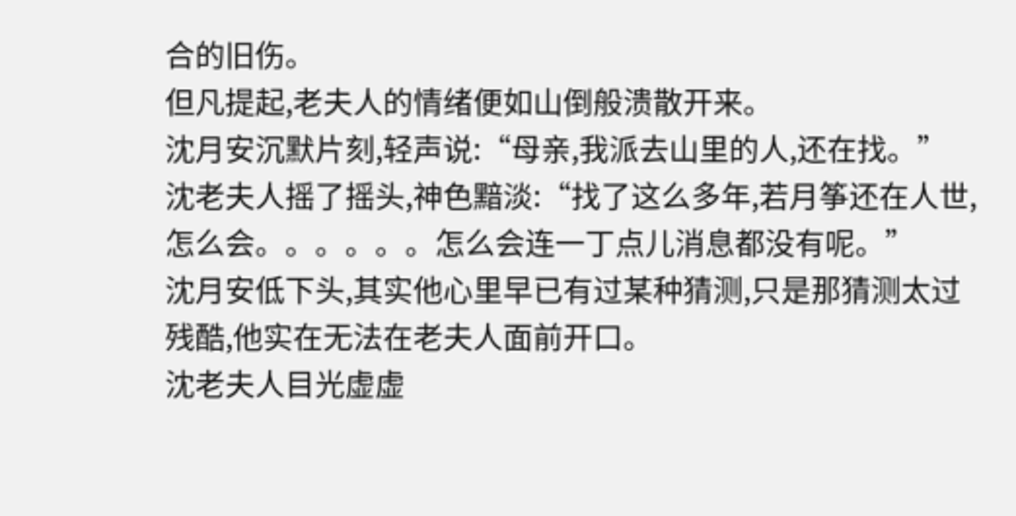合的旧伤。
但凡提起,老夫人的情绪便如山倒般溃散开来。
沈月安沉默片刻,轻声说:“母亲,我派去山里的人,还在找。”
沈老夫人摇了摇头,神色黯淡:“找了这么多年,若月筝还在人世,怎么会。。。。。。怎么会连一丁点儿消息都没有呢。”
沈月安低下头,其实他心里早已有过某种猜测,只是那猜测太过残酷,他实在无法在老夫人面前开口。
沈老夫人目光虚虚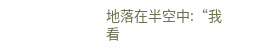地落在半空中:“我看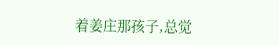着姜庄那孩子,总觉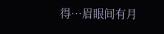得…眉眼间有月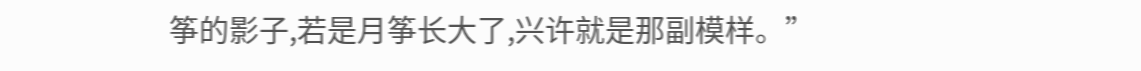筝的影子,若是月筝长大了,兴许就是那副模样。”